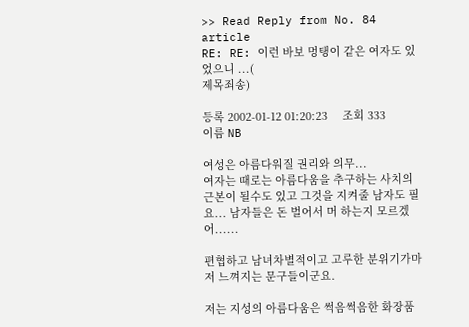>> Read Reply from No. 84 article
RE: RE: 이런 바보 멍탱이 같은 여자도 있었으니 ...(
제목죄송)

등록 2002-01-12 01:20:23     조회 333
이름 NB

여성은 아름다워질 권리와 의무...
여자는 때로는 아름다움을 추구하는 사치의 근본이 될수도 있고 그것을 지켜줄 남자도 필
요... 남자들은 돈 벌어서 머 하는지 모르겠어......

편협하고 남녀차별적이고 고루한 분위기가마저 느껴지는 문구들이군요.

저는 지성의 아름다움은 썩음썩음한 화장품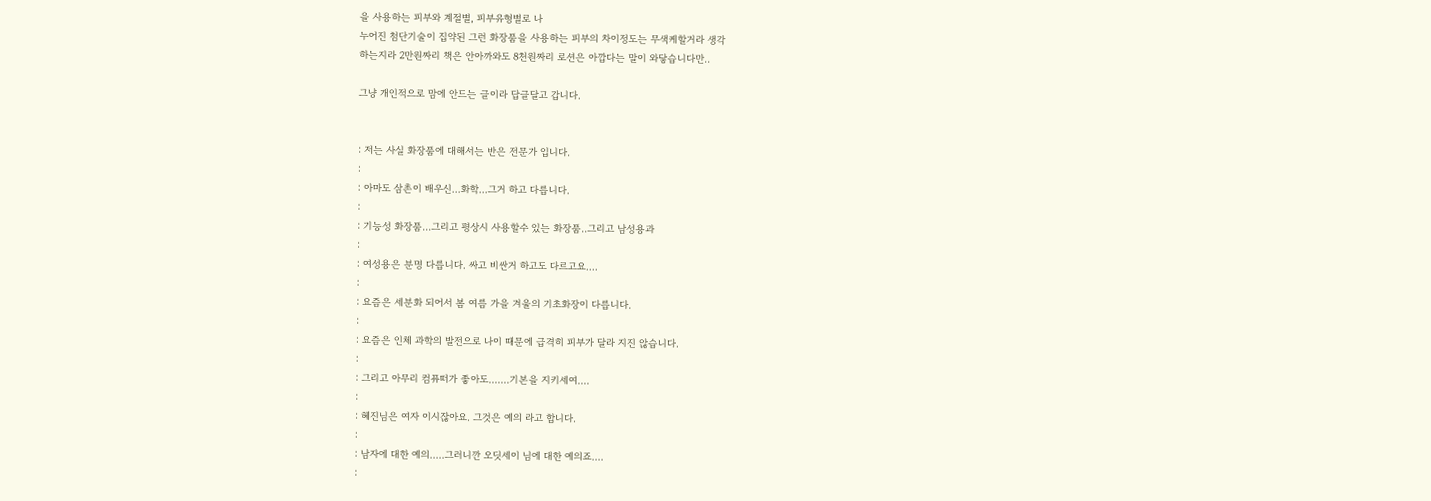을 사용하는 피부와 계절별, 피부유형별로 나
누어진 첨단기술이 집약된 그런 화장품을 사용하는 피부의 차이정도는 무색케할거라 생각
하는지라 2만원짜리 책은 안아까와도 8천원짜리 로션은 아깝다는 말이 와닿습니다만..

그냥 개인적으로 맘에 안드는 글이라 답글달고 갑니다.


: 저는 사실 화장품에 대해서는 반은 전문가 입니다.
:
: 아마도 삼촌이 배우신...화학...그거 하고 다릅니다.
:
: 기능성 화장품...그리고 평상시 사용할수 있는 화장품..그리고 남성용과
:
: 여성용은 분명 다릅니다. 싸고 비싼거 하고도 다르고요....
:
: 요즘은 세분화 되어서 봄 여름 가을 겨울의 기초화장이 다릅니다.
:
: 요즘은 인체 과학의 발전으로 나이 때문에 급격히 피부가 달라 지진 않습니다.
:
: 그리고 아무리 컴퓨떠가 좋아도.......기본을 지키세여....
:
: 혜진님은 여자 이시잖아요. 그것은 예의 라고 합니다.
:
: 남자에 대한 예의.....그러니깐 오딧세이 님에 대한 예의죠....
: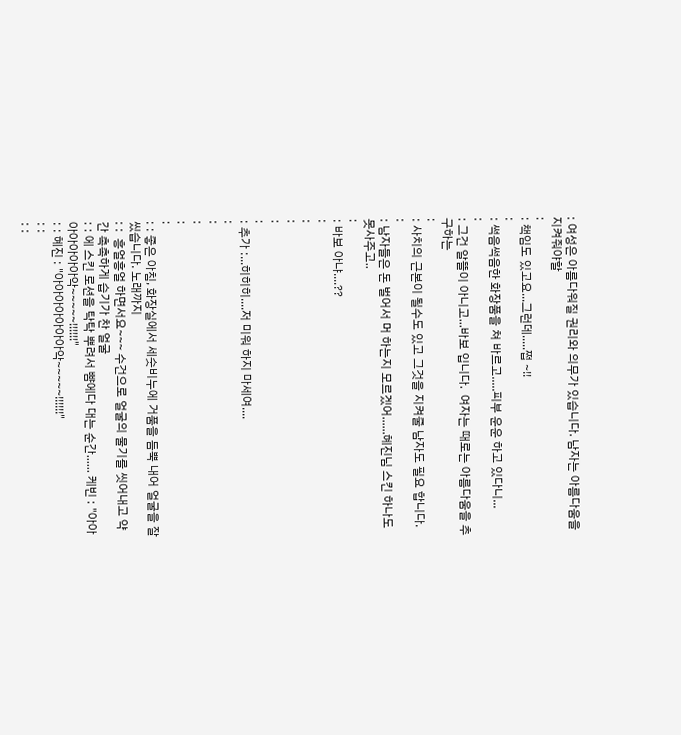: 여성은 아름다워질 권리와 의무가 있습니다. 남자는 아름다움을 지켜줘야할
:
: 책임도 있고요...그런데.....쩝 ~!!
:
: 썩음썩음한 화장품을 쳐 바르고.....피부 운운 하고 있다니...
:
: 그건 알뜰이 아니고...바보 입니다.  여자는 때로는 아름다움을 추구하는
:
: 사치의 근본이 될수도 있고 그것을 지켜줄 남자도 필요 합니다.
:
: 남자들은 돈 벌어서 머 하는지 모르겠어......혜진님 스킨 하나도 못사주고..
:
: 바보 아냐....??
:
:
:
:
:
: 추가 :...히히히....저 미워 하지 마세여....
:
:
:
:
:
: : 좋은 아침, 화장실에서 세숫비누에 거품을 듬뿍 내어 얼굴을 잘 씼습니다. 노래까지
: :  흥얼흥얼 하면서요~~~ 수건으로 얼굴의 물기를 씻어내고 약간 촉촉하게 습기가 찬 얼굴
: : 에 스킨 로션을 탁탁 뿌려서 뺨에다 대는 순간...... 케빈 : "아아아아아아아악~~~~~!!!!!!"
: : 혜진 : "아아아아아아아악~~~~~!!!!!!"
: :
: :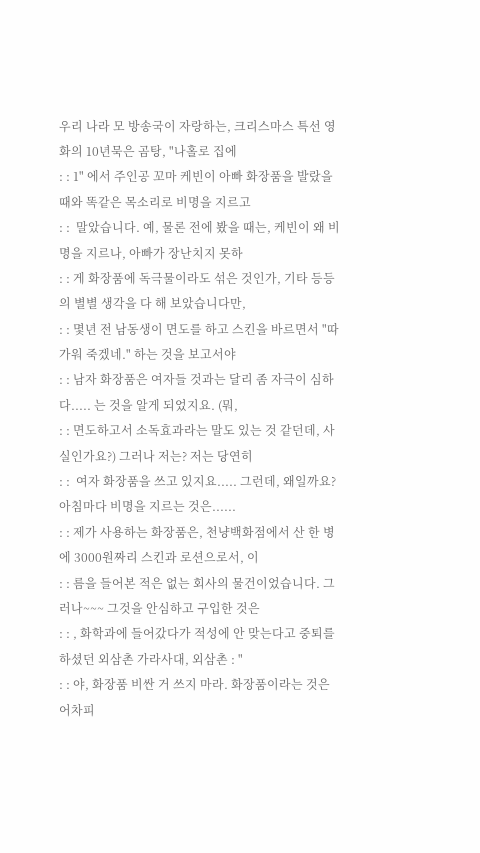우리 나라 모 방송국이 자랑하는, 크리스마스 특선 영화의 10년묵은 곰탕, "나홀로 집에
: : 1" 에서 주인공 꼬마 케빈이 아빠 화장품을 발랐을 때와 똑같은 목소리로 비명을 지르고
: :  말았습니다. 예, 물론 전에 봤을 때는, 케빈이 왜 비명을 지르나, 아빠가 장난치지 못하
: : 게 화장품에 독극물이라도 섞은 것인가, 기타 등등의 별별 생각을 다 해 보았습니다만,
: : 몇년 전 남동생이 면도를 하고 스킨을 바르면서 "따가워 죽겠네." 하는 것을 보고서야
: : 남자 화장품은 여자들 것과는 달리 좀 자극이 심하다..... 는 것을 알게 되었지요. (뭐,
: : 면도하고서 소독효과라는 말도 있는 것 같던데, 사실인가요?) 그러나 저는? 저는 당연히
: :  여자 화장품을 쓰고 있지요..... 그런데, 왜일까요? 아침마다 비명을 지르는 것은......
: : 제가 사용하는 화장품은, 천냥백화점에서 산 한 병에 3000원짜리 스킨과 로션으로서, 이
: : 름을 들어본 적은 없는 회사의 물건이었습니다. 그러나~~~ 그것을 안심하고 구입한 것은
: : , 화학과에 들어갔다가 적성에 안 맞는다고 중퇴를 하셨던 외삼촌 가라사대, 외삼촌 : "
: : 야, 화장품 비싼 거 쓰지 마라. 화장품이라는 것은 어차피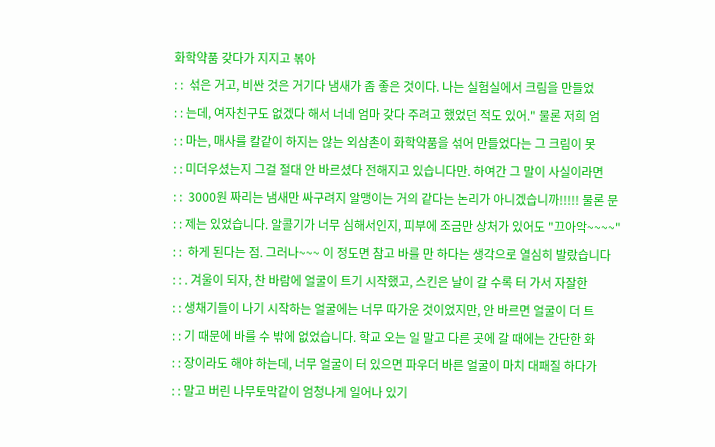화학약품 갖다가 지지고 볶아
: :  섞은 거고, 비싼 것은 거기다 냄새가 좀 좋은 것이다. 나는 실험실에서 크림을 만들었
: : 는데, 여자친구도 없겠다 해서 너네 엄마 갖다 주려고 했었던 적도 있어." 물론 저희 엄
: : 마는, 매사를 칼같이 하지는 않는 외삼촌이 화학약품을 섞어 만들었다는 그 크림이 못
: : 미더우셨는지 그걸 절대 안 바르셨다 전해지고 있습니다만. 하여간 그 말이 사실이라면
: :  3000원 짜리는 냄새만 싸구려지 알맹이는 거의 같다는 논리가 아니겠습니까!!!!! 물론 문
: : 제는 있었습니다. 알콜기가 너무 심해서인지, 피부에 조금만 상처가 있어도 "끄아악~~~~"
: :  하게 된다는 점. 그러나~~~ 이 정도면 참고 바를 만 하다는 생각으로 열심히 발랐습니다
: : . 겨울이 되자, 찬 바람에 얼굴이 트기 시작했고, 스킨은 날이 갈 수록 터 가서 자잘한
: : 생채기들이 나기 시작하는 얼굴에는 너무 따가운 것이었지만, 안 바르면 얼굴이 더 트
: : 기 때문에 바를 수 밖에 없었습니다. 학교 오는 일 말고 다른 곳에 갈 때에는 간단한 화
: : 장이라도 해야 하는데, 너무 얼굴이 터 있으면 파우더 바른 얼굴이 마치 대패질 하다가
: : 말고 버린 나무토막같이 엄청나게 일어나 있기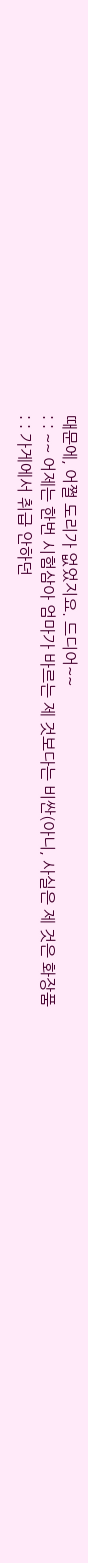때문에, 어쩔 도리가 없었지요. 드디어~~
: : ~~ 어제는 한번 시험삼아 엄마가 바르는 제 것보다는 비싼(아니, 사실은 제 것은 화장품
: : 가게에서 취급 안하던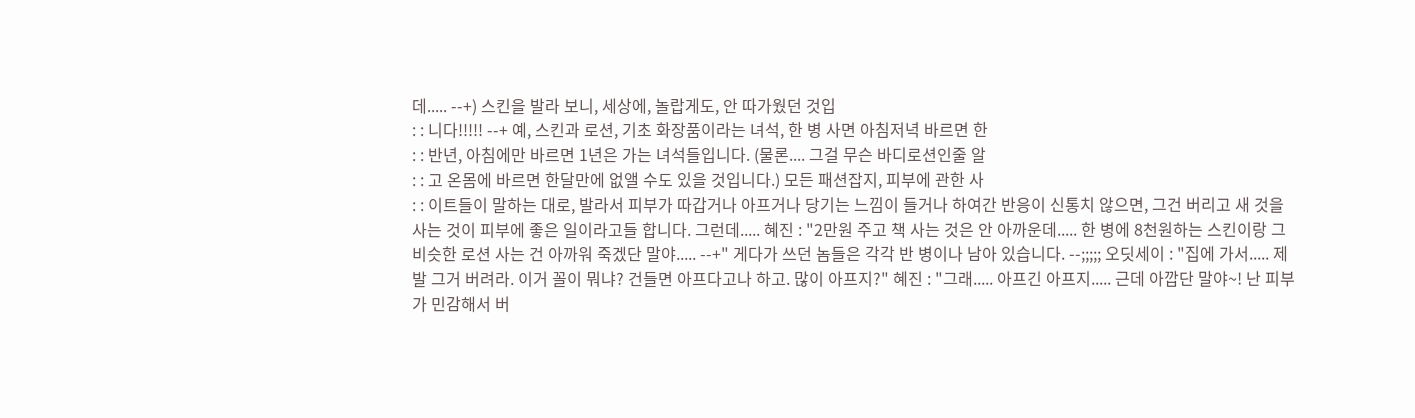데..... --+) 스킨을 발라 보니, 세상에, 놀랍게도, 안 따가웠던 것입
: : 니다!!!!! --+ 예, 스킨과 로션, 기초 화장품이라는 녀석, 한 병 사면 아침저녁 바르면 한
: : 반년, 아침에만 바르면 1년은 가는 녀석들입니다. (물론.... 그걸 무슨 바디로션인줄 알
: : 고 온몸에 바르면 한달만에 없앨 수도 있을 것입니다.) 모든 패션잡지, 피부에 관한 사
: : 이트들이 말하는 대로, 발라서 피부가 따갑거나 아프거나 당기는 느낌이 들거나 하여간 반응이 신통치 않으면, 그건 버리고 새 것을 사는 것이 피부에 좋은 일이라고들 합니다. 그런데..... 혜진 : "2만원 주고 책 사는 것은 안 아까운데..... 한 병에 8천원하는 스킨이랑 그 비슷한 로션 사는 건 아까워 죽겠단 말야..... --+" 게다가 쓰던 놈들은 각각 반 병이나 남아 있습니다. --;;;;; 오딧세이 : "집에 가서..... 제발 그거 버려라. 이거 꼴이 뭐냐? 건들면 아프다고나 하고. 많이 아프지?" 혜진 : "그래..... 아프긴 아프지..... 근데 아깝단 말야~! 난 피부가 민감해서 버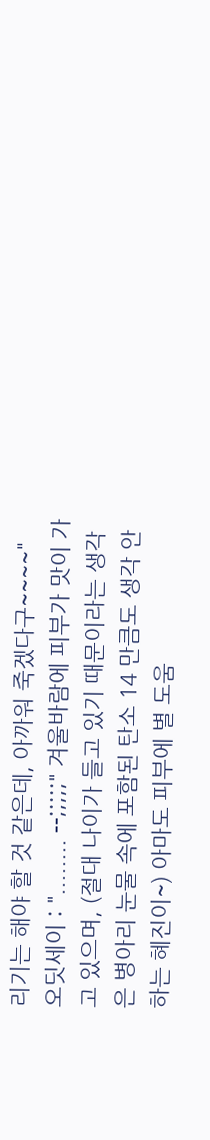리기는 해야 할 것 같은데, 아까워 죽겠다구~~~~" 오딧세이 : "........ --;;;;;" 겨울바람에 피부가 맛이 가고 있으며, (절대 나이가 들고 있기 때문이라는 생각은 병아리 눈물 속에 포함된 탄소 14 만큼도 생각 안 하는 혜진이~) 아마도 피부에 별 도움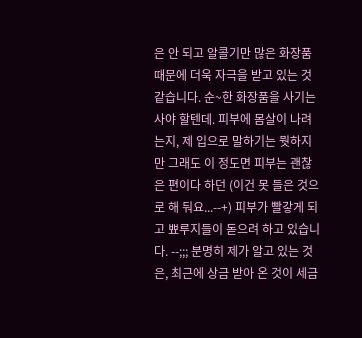은 안 되고 알콜기만 많은 화장품 때문에 더욱 자극을 받고 있는 것 같습니다. 순~한 화장품을 사기는 사야 할텐데. 피부에 몸살이 나려는지, 제 입으로 말하기는 뭣하지만 그래도 이 정도면 피부는 괜찮은 편이다 하던 (이건 못 들은 것으로 해 둬요...--+) 피부가 빨갛게 되고 뾰루지들이 돋으려 하고 있습니다. --;;; 분명히 제가 알고 있는 것은, 최근에 상금 받아 온 것이 세금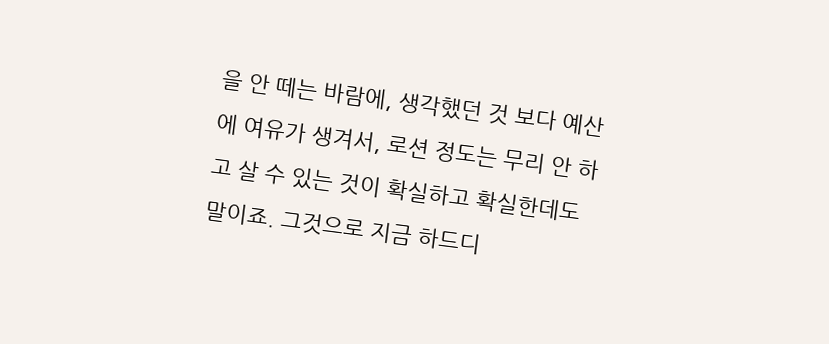을 안 떼는 바람에, 생각했던 것 보다 예산에 여유가 생겨서, 로션 정도는 무리 안 하고 살 수 있는 것이 확실하고 확실한데도 말이죠. 그것으로 지금 하드디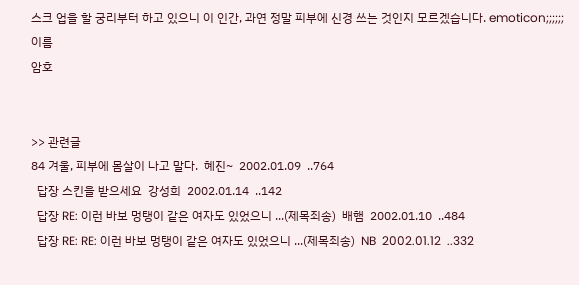스크 업을 할 궁리부터 하고 있으니 이 인간, 과연 정말 피부에 신경 쓰는 것인지 모르겠습니다. emoticon;;;;;;
이름
암호


>> 관련글
84 겨울, 피부에 몸살이 나고 말다.  혜진~  2002.01.09  ..764
  답장 스킨을 받으세요  강성희  2002.01.14  ..142
  답장 RE: 이런 바보 멍탱이 같은 여자도 있었으니 ...(제목죄송)  배햄  2002.01.10  ..484
  답장 RE: RE: 이런 바보 멍탱이 같은 여자도 있었으니 ...(제목죄송)  NB  2002.01.12  ..332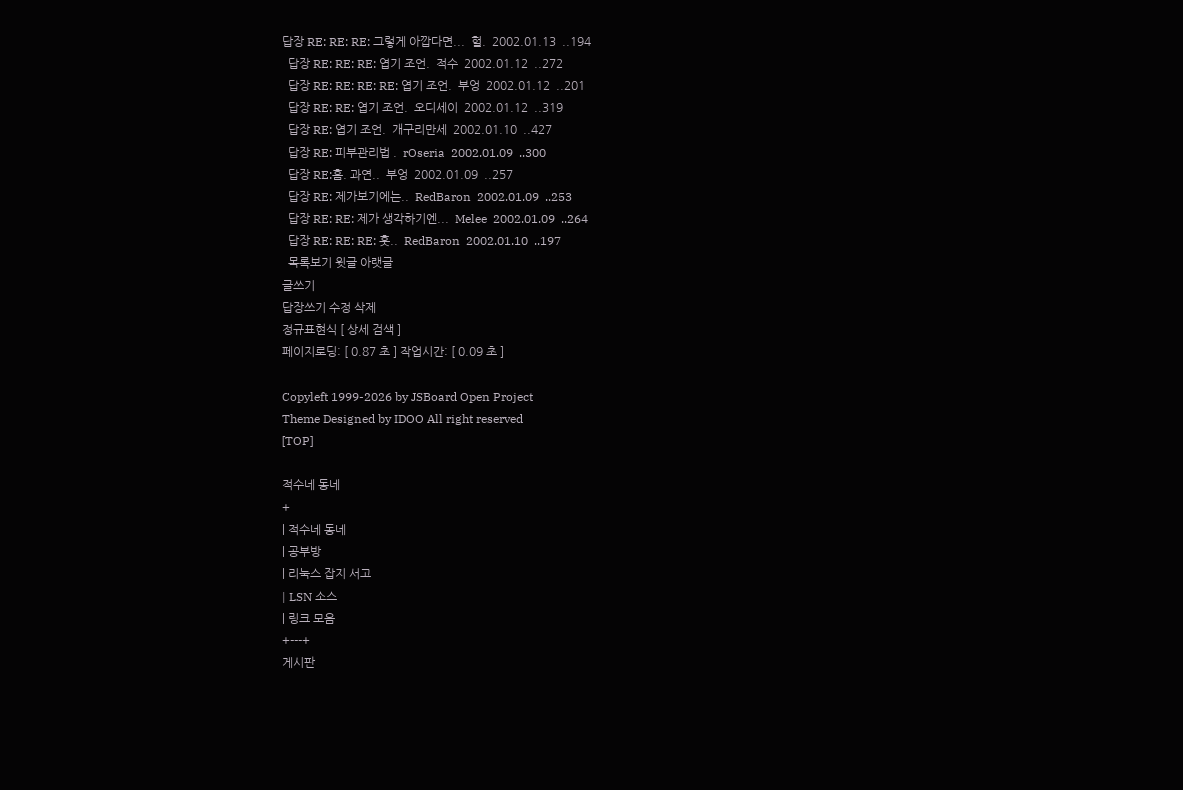답장 RE: RE: RE: 그렇게 아깝다면...  헐.  2002.01.13  ..194
  답장 RE: RE: RE: 엽기 조언.  적수  2002.01.12  ..272
  답장 RE: RE: RE: RE: 엽기 조언.  부엉  2002.01.12  ..201
  답장 RE: RE: 엽기 조언.  오디세이  2002.01.12  ..319
  답장 RE: 엽기 조언.  개구리만세  2002.01.10  ..427
  답장 RE: 피부관리법 .  rOseria  2002.01.09  ..300
  답장 RE:흠. 과연..  부엉  2002.01.09  ..257
  답장 RE: 제가보기에는..  RedBaron  2002.01.09  ..253
  답장 RE: RE: 제가 생각하기엔...  Melee  2002.01.09  ..264
  답장 RE: RE: RE: 훗..  RedBaron  2002.01.10  ..197
  목록보기 윗글 아랫글
글쓰기
답장쓰기 수정 삭제
정규표현식 [ 상세 검색 ]
페이지로딩: [ 0.87 초 ] 작업시간: [ 0.09 초 ]

Copyleft 1999-2026 by JSBoard Open Project
Theme Designed by IDOO All right reserved
[TOP]

적수네 동네
+
| 적수네 동네
| 공부방
| 리눅스 잡지 서고
| LSN 소스
| 링크 모음
+---+
게시판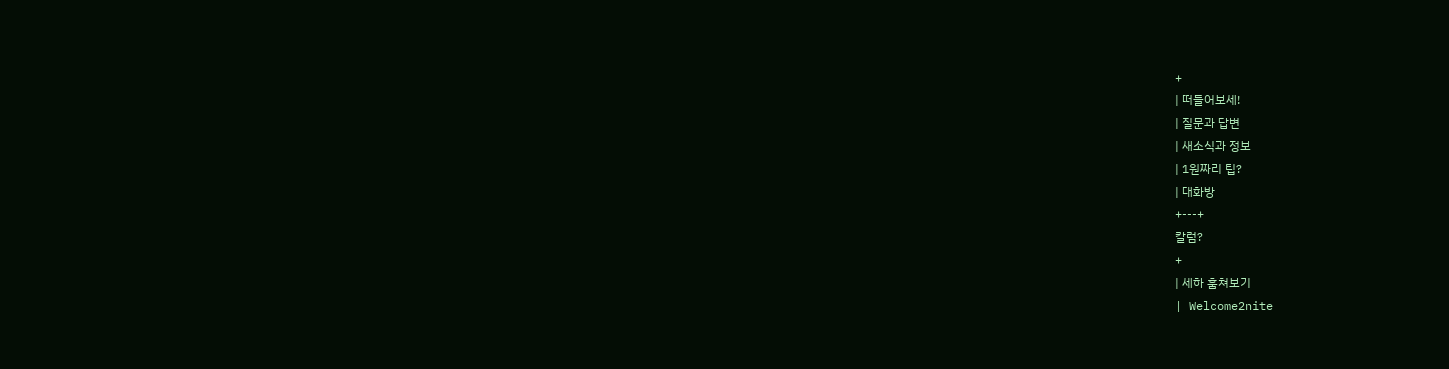+
| 떠들어보세!
| 질문과 답변
| 새소식과 정보
| 1원짜리 팁?
| 대화방
+---+
칼럼?
+
| 세하 훔쳐보기
| Welcome2nite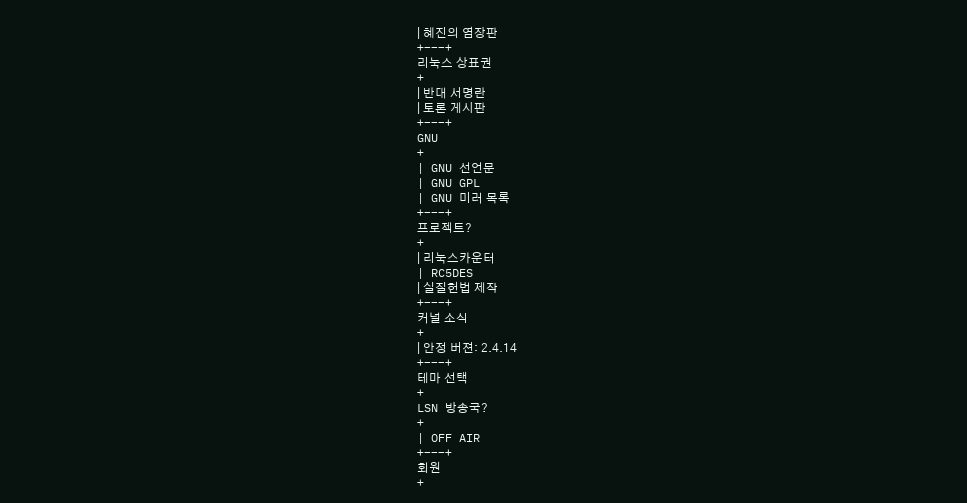| 혜진의 염장판
+---+
리눅스 상표권
+
| 반대 서명란
| 토론 게시판
+---+
GNU
+
| GNU 선언문
| GNU GPL
| GNU 미러 목록
+---+
프로젝트?
+
| 리눅스카운터
| RC5DES
| 실질헌법 제작
+---+
커널 소식
+
| 안정 버젼: 2.4.14
+---+
테마 선택
+
LSN 방송국?
+
| OFF AIR
+---+
회원
+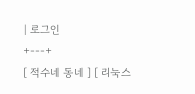| 로그인
+---+
[ 적수네 동네 ] [ 리눅스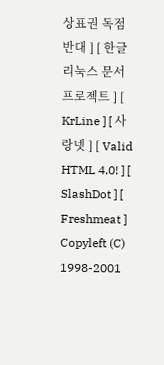상표권 독점 반대 ] [ 한글 리눅스 문서 프로젝트 ] [ KrLine ] [ 사랑넷 ] [ Valid HTML 4.0! ] [ SlashDot ] [ Freshmeat ]
Copyleft (C) 1998-2001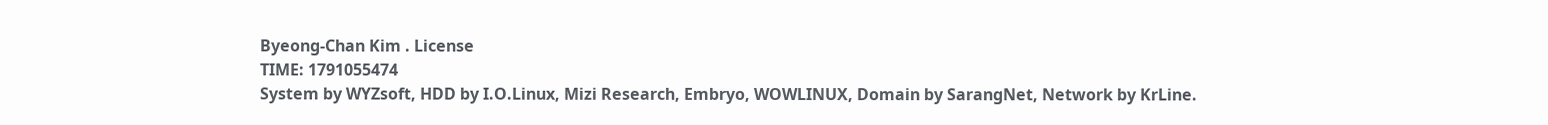Byeong-Chan Kim . License
TIME: 1791055474
System by WYZsoft, HDD by I.O.Linux, Mizi Research, Embryo, WOWLINUX, Domain by SarangNet, Network by KrLine.